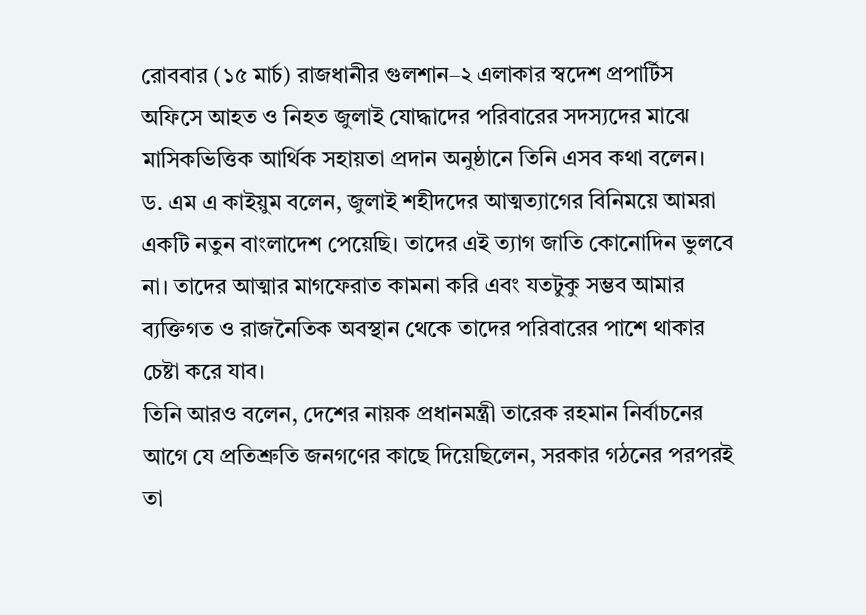রোববার (১৫ মার্চ) রাজধানীর গুলশান–২ এলাকার স্বদেশ প্রপার্টিস অফিসে আহত ও নিহত জুলাই যোদ্ধাদের পরিবারের সদস্যদের মাঝে মাসিকভিত্তিক আর্থিক সহায়তা প্রদান অনুষ্ঠানে তিনি এসব কথা বলেন।
ড. এম এ কাইয়ুম বলেন, জুলাই শহীদদের আত্মত্যাগের বিনিময়ে আমরা একটি নতুন বাংলাদেশ পেয়েছি। তাদের এই ত্যাগ জাতি কোনোদিন ভুলবে না। তাদের আত্মার মাগফেরাত কামনা করি এবং যতটুকু সম্ভব আমার ব্যক্তিগত ও রাজনৈতিক অবস্থান থেকে তাদের পরিবারের পাশে থাকার চেষ্টা করে যাব।
তিনি আরও বলেন, দেশের নায়ক প্রধানমন্ত্রী তারেক রহমান নির্বাচনের আগে যে প্রতিশ্রুতি জনগণের কাছে দিয়েছিলেন, সরকার গঠনের পরপরই তা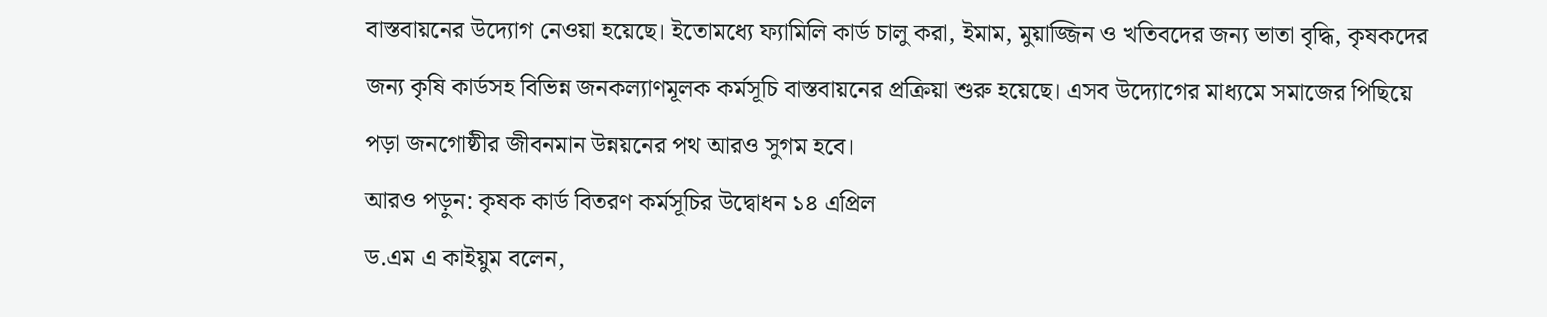বাস্তবায়নের উদ্যোগ নেওয়া হয়েছে। ইতোমধ্যে ফ্যামিলি কার্ড চালু করা, ইমাম, মুয়াজ্জিন ও খতিবদের জন্য ভাতা বৃদ্ধি, কৃষকদের জন্য কৃষি কার্ডসহ বিভিন্ন জনকল্যাণমূলক কর্মসূচি বাস্তবায়নের প্রক্রিয়া শুরু হয়েছে। এসব উদ্যোগের মাধ্যমে সমাজের পিছিয়ে পড়া জনগোষ্ঠীর জীবনমান উন্নয়নের পথ আরও সুগম হবে।
আরও পড়ুন: কৃষক কার্ড বিতরণ কর্মসূচির উদ্বোধন ১৪ এপ্রিল
ড.এম এ কাইয়ুম বলেন,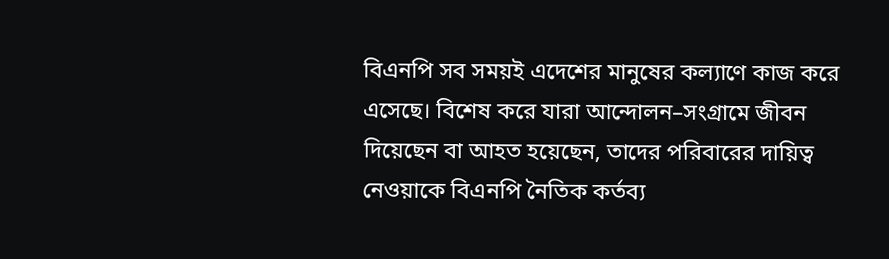বিএনপি সব সময়ই এদেশের মানুষের কল্যাণে কাজ করে এসেছে। বিশেষ করে যারা আন্দোলন–সংগ্রামে জীবন দিয়েছেন বা আহত হয়েছেন, তাদের পরিবারের দায়িত্ব নেওয়াকে বিএনপি নৈতিক কর্তব্য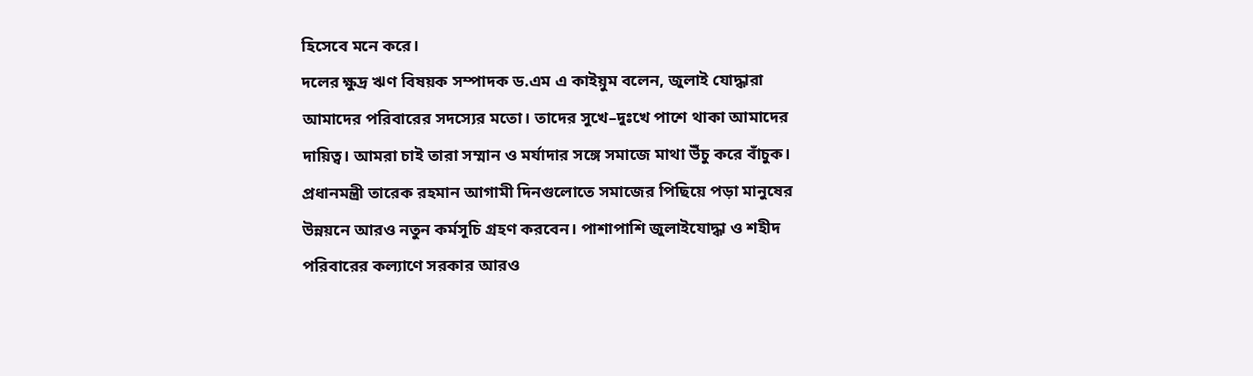হিসেবে মনে করে।
দলের ক্ষুদ্র ঋণ বিষয়ক সম্পাদক ড.এম এ কাইয়ুম বলেন, জুলাই যোদ্ধারা আমাদের পরিবারের সদস্যের মতো। তাদের সুখে–দুঃখে পাশে থাকা আমাদের দায়িত্ব। আমরা চাই তারা সম্মান ও মর্যাদার সঙ্গে সমাজে মাথা উঁচু করে বাঁচুক।
প্রধানমন্ত্রী তারেক রহমান আগামী দিনগুলোতে সমাজের পিছিয়ে পড়া মানুষের উন্নয়নে আরও নতুন কর্মসূচি গ্রহণ করবেন। পাশাপাশি জুলাইযোদ্ধা ও শহীদ পরিবারের কল্যাণে সরকার আরও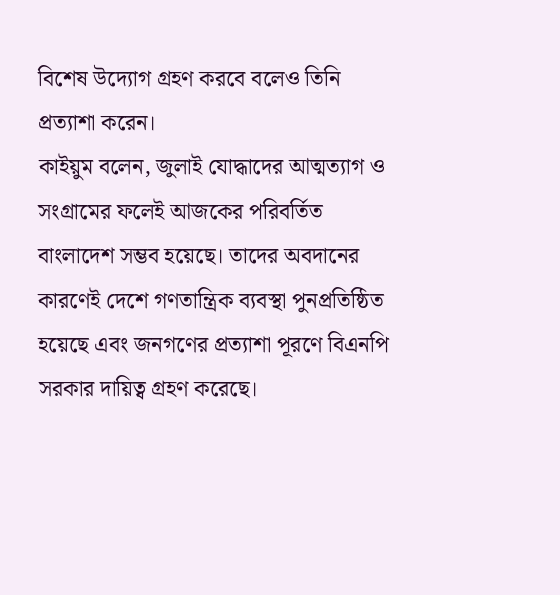বিশেষ উদ্যোগ গ্রহণ করবে বলেও তিনি প্রত্যাশা করেন।
কাইয়ুম বলেন, জুলাই যোদ্ধাদের আত্মত্যাগ ও সংগ্রামের ফলেই আজকের পরিবর্তিত বাংলাদেশ সম্ভব হয়েছে। তাদের অবদানের কারণেই দেশে গণতান্ত্রিক ব্যবস্থা পুনপ্রতিষ্ঠিত হয়েছে এবং জনগণের প্রত্যাশা পূরণে বিএনপি সরকার দায়িত্ব গ্রহণ করেছে।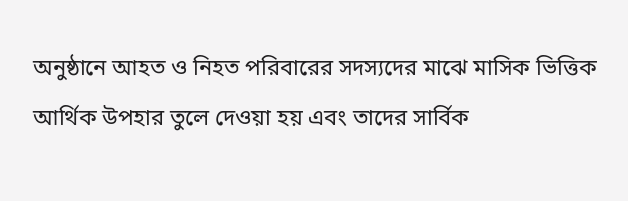অনুষ্ঠানে আহত ও নিহত পরিবারের সদস্যদের মাঝে মাসিক ভিত্তিক আর্থিক উপহার তুলে দেওয়া হয় এবং তাদের সার্বিক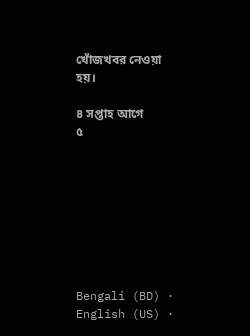খোঁজখবর নেওয়া হয়।

৪ সপ্তাহ আগে
৫








Bengali (BD) ·
English (US) ·